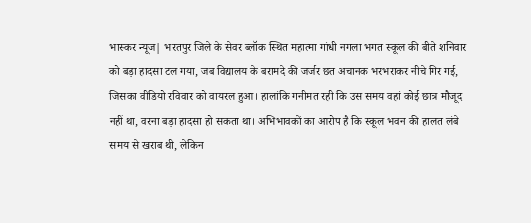भास्कर न्यूज| भरतपुर जिले के सेवर ब्लॉक स्थित महात्मा गांधी नगला भगत स्कूल की बीते शनिवार को बड़ा हादसा टल गया, जब विद्यालय के बरामदे की जर्जर छत अचानक भरभराकर नीचे गिर गई, जिसका वीडियो रविवार को वायरल हुआ। हालांकि गनीमत रही कि उस समय वहां कोई छात्र मौजूद नहीं था, वरना बड़ा हादसा हो सकता था। अभिभावकों का आरोप है कि स्कूल भवन की हालत लंबे समय से खराब थी, लेकिन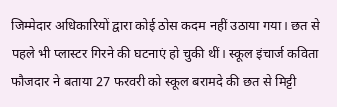जिम्मेदार अधिकारियों द्वारा कोई ठोस कदम नहीं उठाया गया। छत से पहले भी प्लास्टर गिरने की घटनाएं हो चुकी थीं। स्कूल इंचार्ज कविता फौजदार ने बताया 27 फरवरी को स्कूल बरामदे की छत से मिट्टी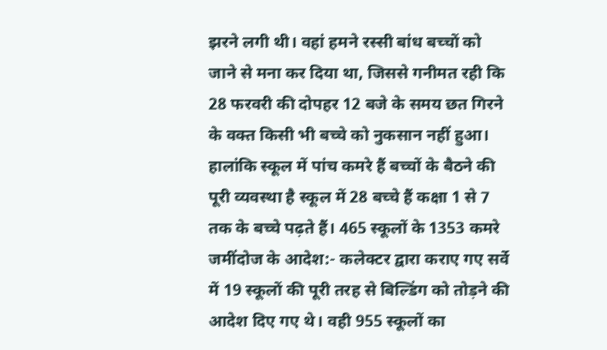झरने लगी थी। वहां हमने रस्सी बांध बच्चों को जाने से मना कर दिया था, जिससे गनीमत रही कि 28 फरवरी की दोपहर 12 बजे के समय छत गिरने के वक्त किसी भी बच्चे को नुकसान नहीं हुआ। हालांकि स्कूल में पांच कमरे हैं बच्चों के बैठने की पूरी व्यवस्था है स्कूल में 28 बच्चे हैं कक्षा 1 से 7 तक के बच्चे पढ़ते हैं। 465 स्कूलों के 1353 कमरे जमींदोज के आदेश:- कलेक्टर द्वारा कराए गए सर्वे में 19 स्कूलों की पूरी तरह से बिल्डिंग को तोड़ने की आदेश दिए गए थे। वही 955 स्कूलों का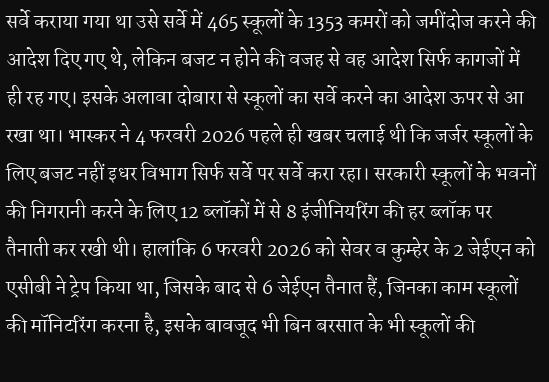सर्वे कराया गया था उसे सर्वे में 465 स्कूलों के 1353 कमरों को जमींदोज करने की आदेश दिए गए थे, लेकिन बजट न होने की वजह से वह आदेश सिर्फ कागजों में ही रह गए। इसके अलावा दोबारा से स्कूलों का सर्वे करने का आदेश ऊपर से आ रखा था। भास्कर ने 4 फरवरी 2026 पहले ही खबर चलाई थी कि जर्जर स्कूलों के लिए बजट नहीं इधर विभाग सिर्फ सर्वे पर सर्वे करा रहा। सरकारी स्कूलों के भवनों की निगरानी करने के लिए 12 ब्लॉकों में से 8 इंजीनियरिंग की हर ब्लॉक पर तैनाती कर रखी थी। हालांकि 6 फरवरी 2026 को सेवर व कुम्हेर के 2 जेईएन को एसीबी ने ट्रेप किया था, जिसके बाद से 6 जेईएन तैनात हैं, जिनका काम स्कूलों की मॉनिटरिंग करना है, इसके बावजूद भी बिन बरसात के भी स्कूलों की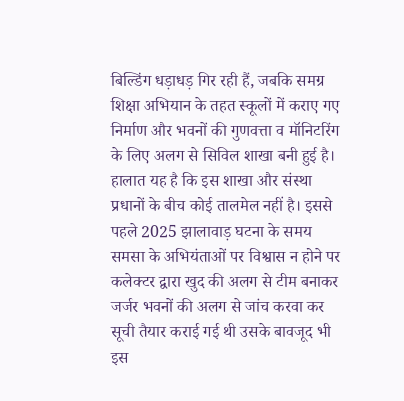बिल्डिंग धड़ाधड़ गिर रही हैं, जबकि समग्र शिक्षा अभियान के तहत स्कूलों में कराए गए निर्माण और भवनों की गुणवत्ता व मॉनिटरिंग के लिए अलग से सिविल शाखा बनी हुई है। हालात यह है कि इस शाखा और संस्था प्रधानों के बीच कोई तालमेल नहीं है। इससे पहले 2025 झालावाड़ घटना के समय समसा के अभियंताओं पर विश्वास न होने पर कलेक्टर द्वारा खुद की अलग से टीम बनाकर जर्जर भवनों की अलग से जांच करवा कर सूची तैयार कराई गई थी उसके बावजूद भी इस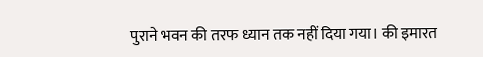पुराने भवन की तरफ ध्यान तक नहीं दिया गया। की इमारत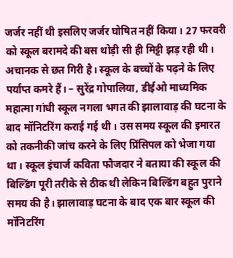जर्जर नहीं थी इसलिए जर्जर घोषित नहीं किया। 27 फरवरी को स्कूल बरामदे की बस थोड़ी सी ही मिट्टी झड़ रही थी। अचानक से छत गिरी है। स्कूल के बच्चों के पढ़ने के लिए पर्याप्त कमरे हैं। – सुरेंद्र गोपालिया, डीईओ माध्यमिक महात्मा गांधी स्कूल नगला भगत की झालावाड़ की घटना के बाद मॉनिटरिंग कराई गई थी। उस समय स्कूल की इमारत को तकनीकी जांच करने के लिए प्रिंसिपल को भेजा गया था। स्कूल इंचार्ज कविता फौजदार ने बताया की स्कूल की बिल्डिंग पूरी तरीके से ठीक थी लेकिन बिल्डिंग बहुत पुराने समय की है। झालावाड़ घटना के बाद एक बार स्कूल की मॉनिटरिंग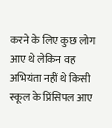करने के लिए कुछ लोग आए थे लेकिन वह अभियंता नहीं थे किसी स्कूल के प्रिंसिपल आए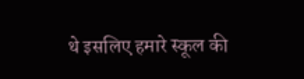थे इसलिए हमारे स्कूल की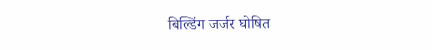बिल्डिंग जर्जर घोषित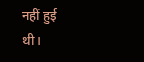नहीं हुई थी।